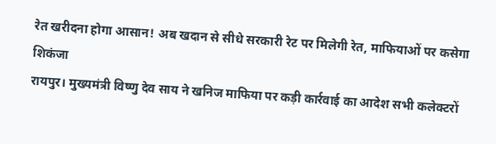रेत खरीदना होगा आसान! अब खदान से सीधे सरकारी रेट पर मिलेगी रेत, माफियाओं पर कसेगा शिकंजा
रायपुर। मुख्यमंत्री विष्णु देव साय ने खनिज माफिया पर कड़ी कार्रवाई का आदेश सभी कलेक्टरों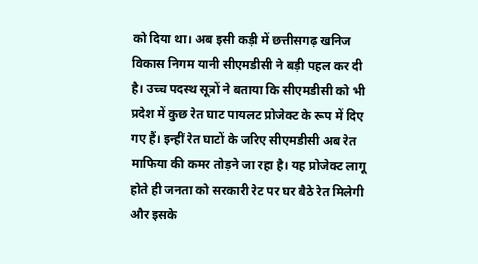को दिया था। अब इसी कड़ी में छत्तीसगढ़ खनिज विकास निगम यानी सीएमडीसी ने बड़ी पहल कर दी है। उच्च पदस्थ सूत्रों ने बताया कि सीएमडीसी को भी प्रदेश में कुछ रेत घाट पायलट प्रोजेक्ट के रूप में दिए गए हैं। इन्हीं रेत घाटों के जरिए सीएमडीसी अब रेत माफिया की कमर तोड़ने जा रहा है। यह प्रोजेक्ट लागू होते ही जनता को सरकारी रेट पर घर बैठे रेत मिलेगी और इसके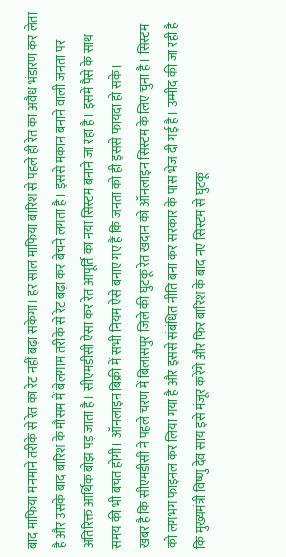बाद माफिया मनमाने तरीके से रेत का रेट नहीं बढ़ा सकेगा। हर साल माफिया बारिश से पहले ही रेत का अवैध भंडारण कर लेता है और उसके बाद बारिश के मौसम में बेलगाम तरीके से रेट बढ़ा कर बेचने लगता है। इससे मकान बनाने वाली जनता पर अतिरिक्त आर्थिक बोझ पड़ जाता है। सीएमडीसी ऐसा कर रेत आपूर्ति का नया सिस्टम बनाने जा रहा है। इसमें पैसे के साथ समय की भी बचत होगी। ऑनलाइन बिक्री में सभी नियम ऐसे बनाए गए हैं कि जनता को ही इससे फायदा हो सके।
खबर है कि सीएमडीसी ने पहले चरण में बिलासपुर जिले की घुटकू रेत खदान को ऑनलाइन सिस्टम के लिए चुना है। सिस्टम को लगभग फाइनल कर लिया गया है और इससे संबंधित नीति बना कर सरकार के पास भेज दी गई है। उम्मीद की जा रही है कि मुख्यमंत्री विष्णु देव साय इसे मंजूर करेंगे और फिर बारिश के बाद नए सिस्टम से घुटकू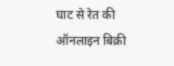घाट से रेत की ऑनलाइन बिक्री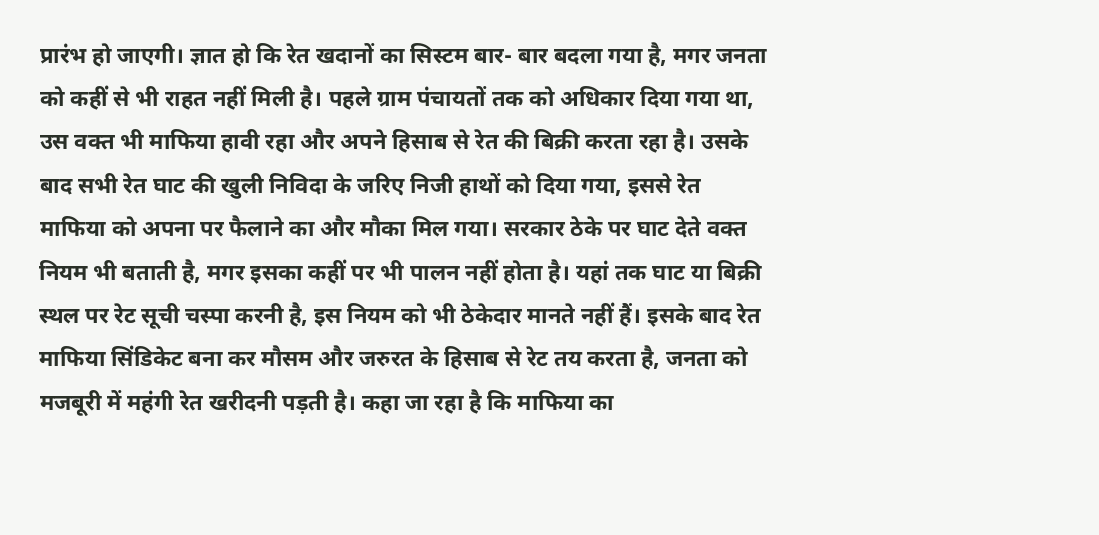प्रारंभ हो जाएगी। ज्ञात हो कि रेत खदानों का सिस्टम बार- बार बदला गया है, मगर जनता को कहीं से भी राहत नहीं मिली है। पहले ग्राम पंचायतों तक को अधिकार दिया गया था, उस वक्त भी माफिया हावी रहा और अपने हिसाब से रेत की बिक्री करता रहा है। उसके बाद सभी रेत घाट की खुली निविदा के जरिए निजी हाथों को दिया गया, इससे रेत माफिया को अपना पर फैलाने का और मौका मिल गया। सरकार ठेके पर घाट देते वक्त नियम भी बताती है, मगर इसका कहीं पर भी पालन नहीं होता है। यहां तक घाट या बिक्री स्थल पर रेट सूची चस्पा करनी है, इस नियम को भी ठेकेदार मानते नहीं हैं। इसके बाद रेत माफिया सिंडिकेट बना कर मौसम और जरुरत के हिसाब से रेट तय करता है, जनता को मजबूरी में महंगी रेत खरीदनी पड़ती है। कहा जा रहा है कि माफिया का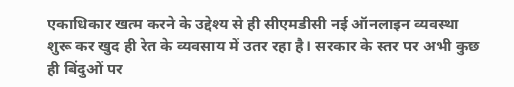एकाधिकार खत्म करने के उद्देश्य से ही सीएमडीसी नई ऑनलाइन व्यवस्था शुरू कर खुद ही रेत के व्यवसाय में उतर रहा है। सरकार के स्तर पर अभी कुछ ही बिंदुओं पर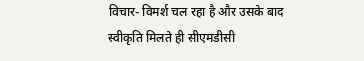विचार- विमर्श चल रहा है और उसके बाद स्वीकृति मिलते ही सीएमडीसी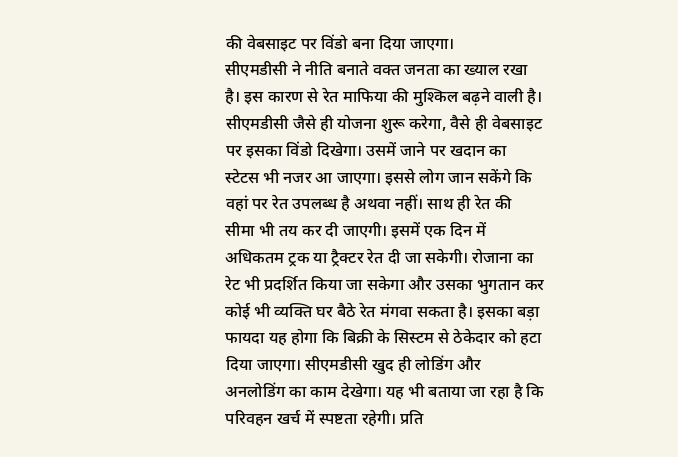की वेबसाइट पर विंडो बना दिया जाएगा।
सीएमडीसी ने नीति बनाते वक्त जनता का ख्याल रखा है। इस कारण से रेत माफिया की मुश्किल बढ़ने वाली है। सीएमडीसी जैसे ही योजना शुरू करेगा, वैसे ही वेबसाइट पर इसका विंडो दिखेगा। उसमें जाने पर खदान का स्टेटस भी नजर आ जाएगा। इससे लोग जान सकेंगे कि वहां पर रेत उपलब्ध है अथवा नहीं। साथ ही रेत की सीमा भी तय कर दी जाएगी। इसमें एक दिन में अधिकतम ट्रक या ट्रैक्टर रेत दी जा सकेगी। रोजाना का रेट भी प्रदर्शित किया जा सकेगा और उसका भुगतान कर कोई भी व्यक्ति घर बैठे रेत मंगवा सकता है। इसका बड़ा फायदा यह होगा कि बिक्री के सिस्टम से ठेकेदार को हटा दिया जाएगा। सीएमडीसी खुद ही लोडिंग और अनलोडिंग का काम देखेगा। यह भी बताया जा रहा है कि परिवहन खर्च में स्पष्टता रहेगी। प्रति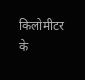किलोमीटर के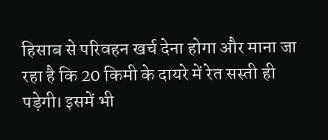हिसाब से परिवहन खर्च देना होगा और माना जा रहा है कि 20 किमी के दायरे में रेत सस्ती ही पड़ेगी। इसमें भी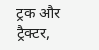ट्रक और ट्रैक्टर,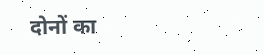दोनों का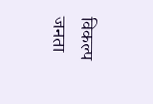विकल्प जनता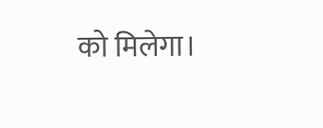को मिलेगा।